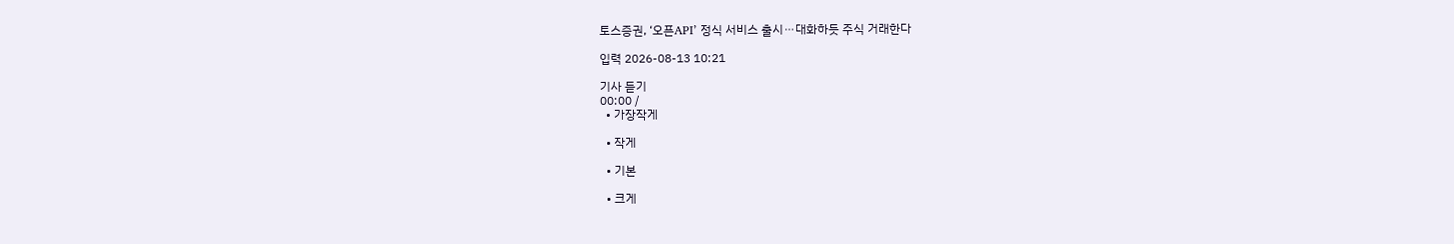토스증권, ‘오픈API’ 정식 서비스 출시⋯대화하듯 주식 거래한다

입력 2026-08-13 10:21

기사 듣기
00:00 /
  • 가장작게

  • 작게

  • 기본

  • 크게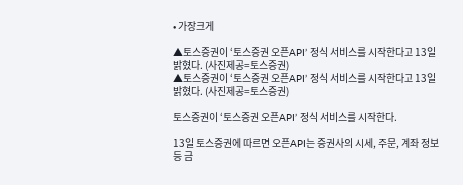• 가장크게

▲토스증권이 ‘토스증권 오픈API’ 정식 서비스를 시작한다고 13일 밝혔다. (사진제공=토스증권)
▲토스증권이 ‘토스증권 오픈API’ 정식 서비스를 시작한다고 13일 밝혔다. (사진제공=토스증권)

토스증권이 ‘토스증권 오픈API’ 정식 서비스를 시작한다.

13일 토스증권에 따르면 오픈API는 증권사의 시세, 주문, 계좌 정보 등 금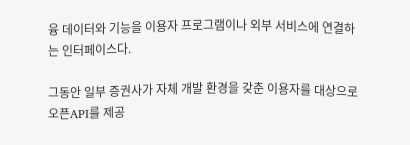융 데이터와 기능을 이용자 프로그램이나 외부 서비스에 연결하는 인터페이스다.

그동안 일부 증권사가 자체 개발 환경을 갖춘 이용자를 대상으로 오픈API를 제공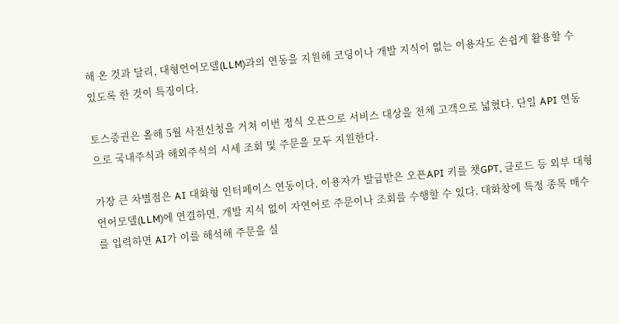해 온 것과 달리, 대형언어모델(LLM)과의 연동을 지원해 코딩이나 개발 지식이 없는 이용자도 손쉽게 활용할 수 있도록 한 것이 특징이다.

토스증권은 올해 5월 사전신청을 거쳐 이번 정식 오픈으로 서비스 대상을 전체 고객으로 넓혔다. 단일 API 연동으로 국내주식과 해외주식의 시세 조회 및 주문을 모두 지원한다.

가장 큰 차별점은 AI 대화형 인터페이스 연동이다. 이용자가 발급받은 오픈API 키를 챗GPT, 클로드 등 외부 대형언어모델(LLM)에 연결하면, 개발 지식 없이 자연어로 주문이나 조회를 수행할 수 있다. 대화창에 특정 종목 매수를 입력하면 AI가 이를 해석해 주문을 실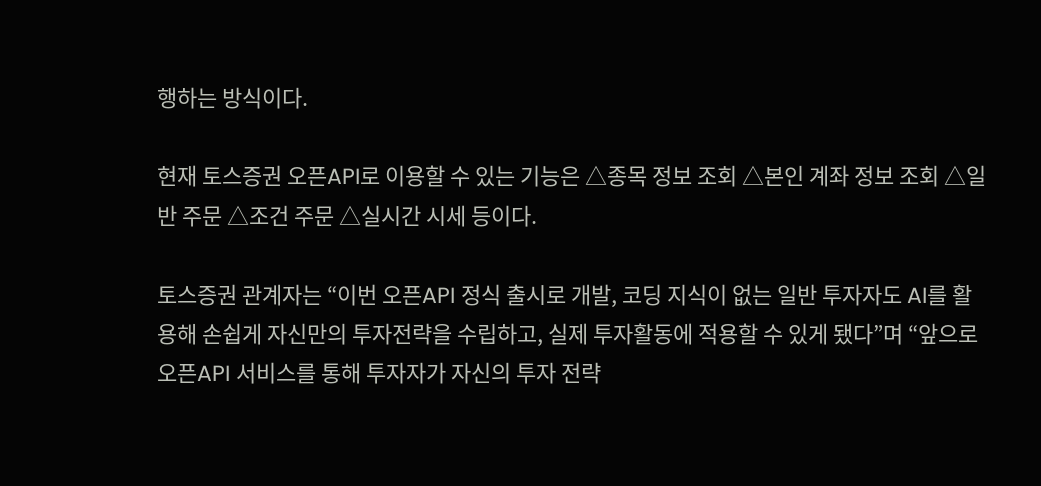행하는 방식이다.

현재 토스증권 오픈API로 이용할 수 있는 기능은 △종목 정보 조회 △본인 계좌 정보 조회 △일반 주문 △조건 주문 △실시간 시세 등이다.

토스증권 관계자는 “이번 오픈API 정식 출시로 개발, 코딩 지식이 없는 일반 투자자도 AI를 활용해 손쉽게 자신만의 투자전략을 수립하고, 실제 투자활동에 적용할 수 있게 됐다”며 “앞으로 오픈API 서비스를 통해 투자자가 자신의 투자 전략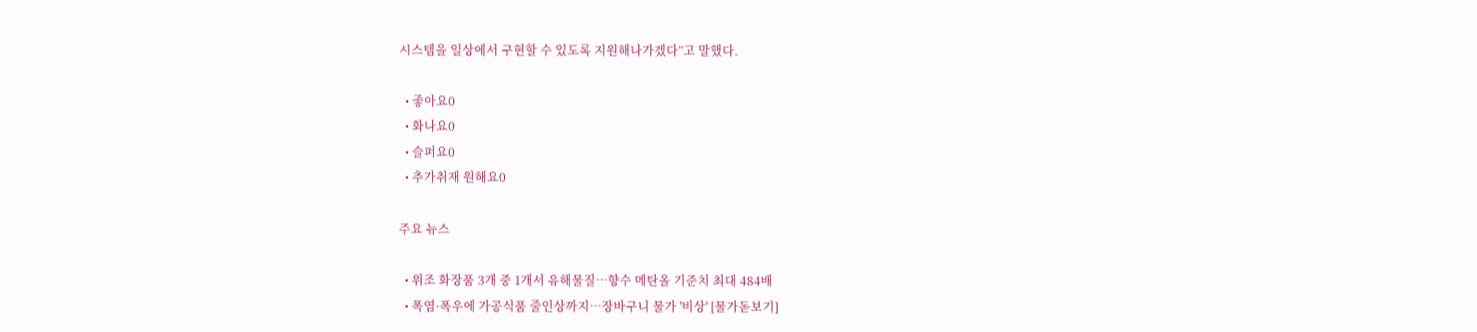시스템을 일상에서 구현할 수 있도록 지원해나가겠다”고 말했다.

  • 좋아요0
  • 화나요0
  • 슬퍼요0
  • 추가취재 원해요0

주요 뉴스

  • 위조 화장품 3개 중 1개서 유해물질…향수 메탄올 기준치 최대 484배
  • 폭염·폭우에 가공식품 줄인상까지⋯장바구니 물가 '비상' [물가돋보기]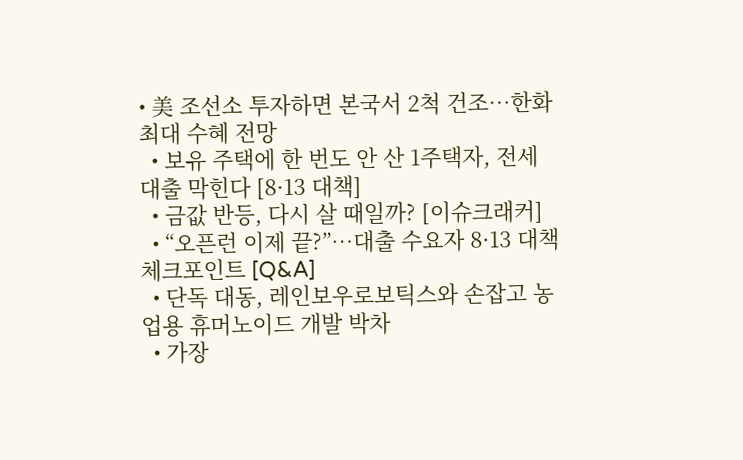• 美 조선소 투자하면 본국서 2척 건조…한화 최대 수혜 전망
  • 보유 주택에 한 번도 안 산 1주택자, 전세대출 막힌다 [8·13 대책]
  • 금값 반등, 다시 살 때일까? [이슈크래커]
  • “오픈런 이제 끝?”⋯대출 수요자 8·13 대책 체크포인트 [Q&A]
  • 단독 대동, 레인보우로보틱스와 손잡고 농업용 휴머노이드 개발 박차
  • 가장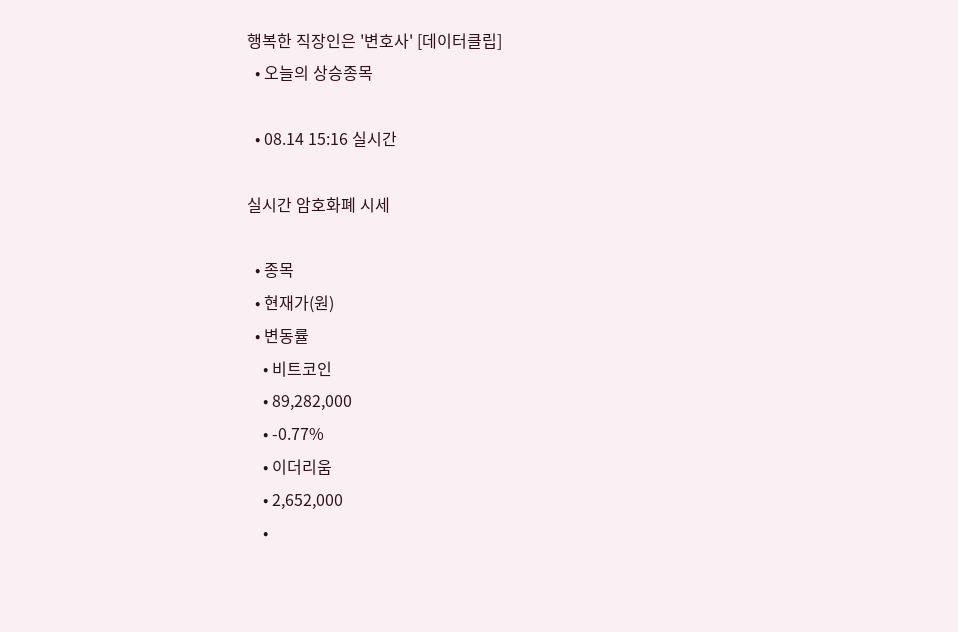행복한 직장인은 '변호사' [데이터클립]
  • 오늘의 상승종목

  • 08.14 15:16 실시간

실시간 암호화폐 시세

  • 종목
  • 현재가(원)
  • 변동률
    • 비트코인
    • 89,282,000
    • -0.77%
    • 이더리움
    • 2,652,000
    •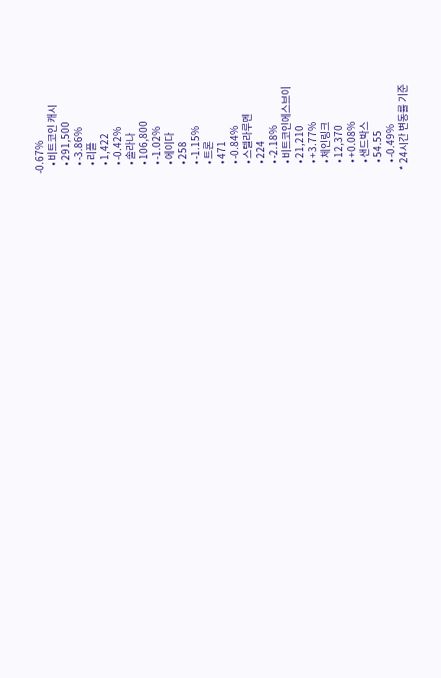-0.67%
    • 비트코인 캐시
    • 291,500
    • -3.86%
    • 리플
    • 1,422
    • -0.42%
    • 솔라나
    • 106,800
    • -1.02%
    • 에이다
    • 258
    • -1.15%
    • 트론
    • 471
    • -0.84%
    • 스텔라루멘
    • 224
    • -2.18%
    • 비트코인에스브이
    • 21,210
    • +3.77%
    • 체인링크
    • 12,370
    • +0.08%
    • 샌드박스
    • 54.55
    • -0.49%
* 24시간 변동률 기준